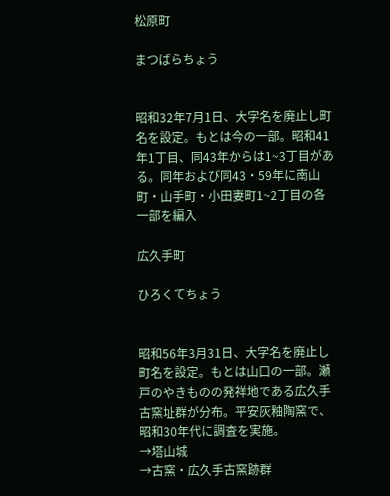松原町

まつばらちょう


昭和32年7月1日、大字名を廃止し町名を設定。もとは今の一部。昭和41年1丁目、同43年からは1~3丁目がある。同年および同43・59年に南山町・山手町・小田妻町1~2丁目の各一部を編入

広久手町

ひろくてちょう


昭和56年3月31日、大字名を廃止し町名を設定。もとは山口の一部。瀬戸のやきものの発祥地である広久手古窯址群が分布。平安灰釉陶窯で、昭和30年代に調査を実施。
→塔山城
→古窯・広久手古窯跡群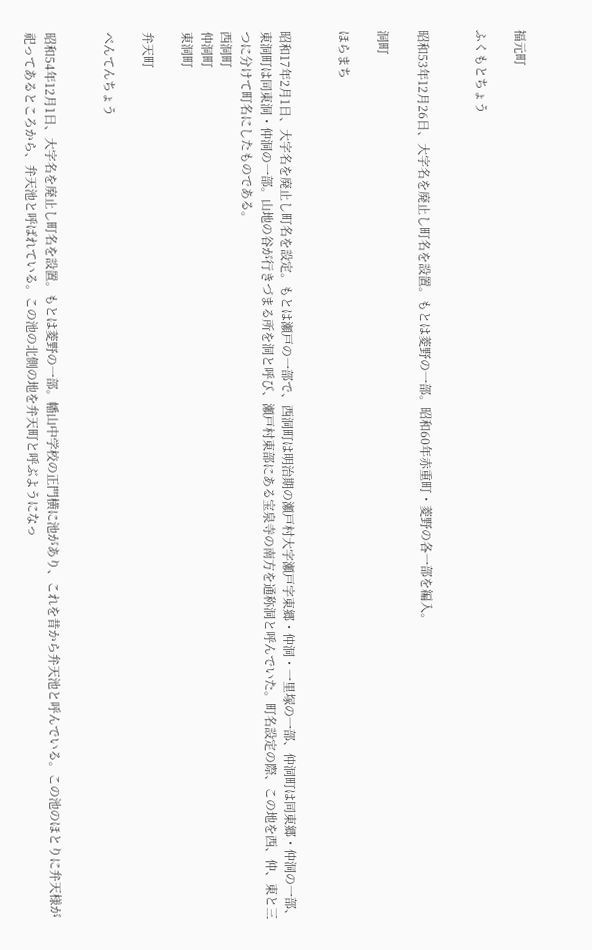福元町

ふくもとちょう


昭和53年12月26日、大字名を廃止し町名を設置。もとは菱野の一部。昭和60年赤重町・菱野の各一部を編入。

洞町

ほらまち


昭和17年2月1日、大字名を廃止し町名を設定。もとは瀬戸の一部で、西洞町は明治期の瀬戸村大字瀬戸字東郷・仲洞・一里塚の一部、仲洞町は同東郷・仲洞の一部、東洞町は同東洞・仲洞の一部。山地の谷が行きづまる所を洞と呼び、瀬戸村東部にある宝泉寺の南方を通称洞と呼んでいた。町名設定の際、この地を西、仲、東と三つに分けて町名にしたものである。
西洞町
仲洞町
東洞町

弁天町

べんてんちょう


昭和54年12月1日、大字名を廃止し町名を設置。もとは菱野の一部。幡山中学校の正門横に池があり、これを昔から弁天池と呼んでいる。この池のほとりに弁天様が祀ってあるところから、弁天池と呼ばれている。この池の北側の地を弁天町と呼ぶようになっ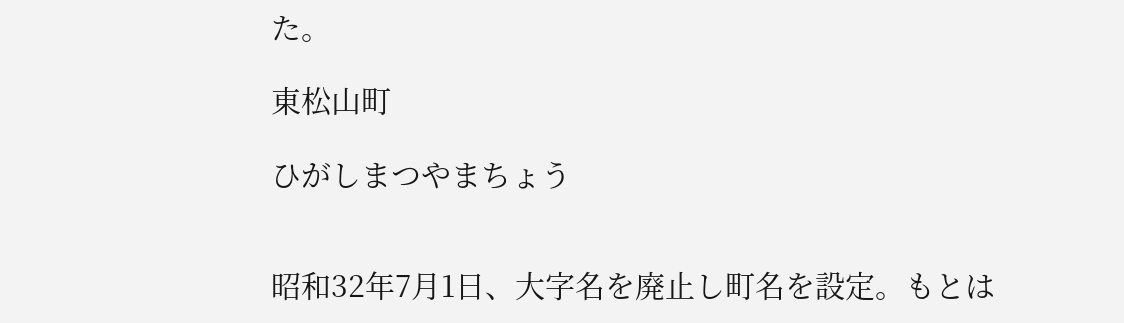た。

東松山町

ひがしまつやまちょう


昭和32年7月1日、大字名を廃止し町名を設定。もとは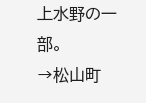上水野の一部。
→松山町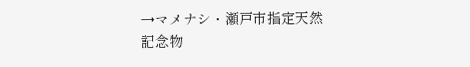→マメナシ・瀬戸市指定天然記念物